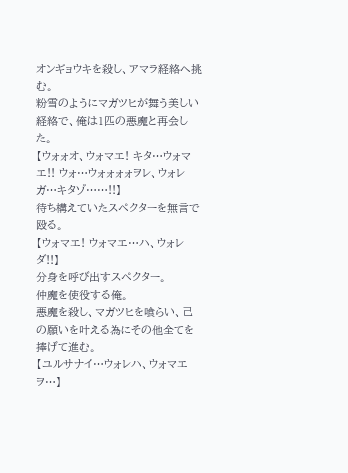オンギョウキを殺し、アマラ経絡へ挑む。
粉雪のようにマガツヒが舞う美しい経絡で、俺は1匹の悪魔と再会した。
【ウォォオ、ウォマエ! キタ…ウォマエ!! ウォ…ウォォォォヲレ、ウォレガ…キタゾ……!!】
待ち構えていたスペクターを無言で殴る。
【ウォマエ! ウォマエ…ハ、ウォレダ!!】
分身を呼び出すスペクター。
仲魔を使役する俺。
悪魔を殺し、マガツヒを喰らい、己の願いを叶える為にその他全てを捧げて進む。
【ユルサナイ…ウォレハ、ウォマエヲ…】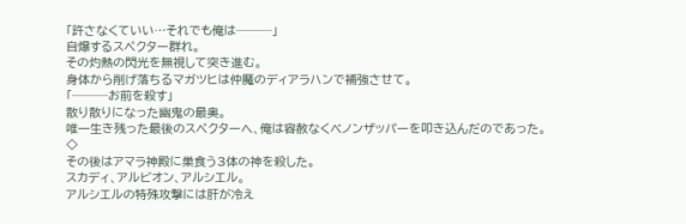「許さなくていい…それでも俺は───」
自爆するスペクター群れ。
その灼熱の閃光を無視して突き進む。
身体から削げ落ちるマガツヒは仲魔のディアラハンで補強させて。
「───お前を殺す」
散り散りになった幽鬼の最奥。
唯一生き残った最後のスペクターへ、俺は容赦なくべノンザッパーを叩き込んだのであった。
◇
その後はアマラ神殿に巣食う3体の神を殺した。
スカディ、アルビオン、アルシエル。
アルシエルの特殊攻撃には肝が冷え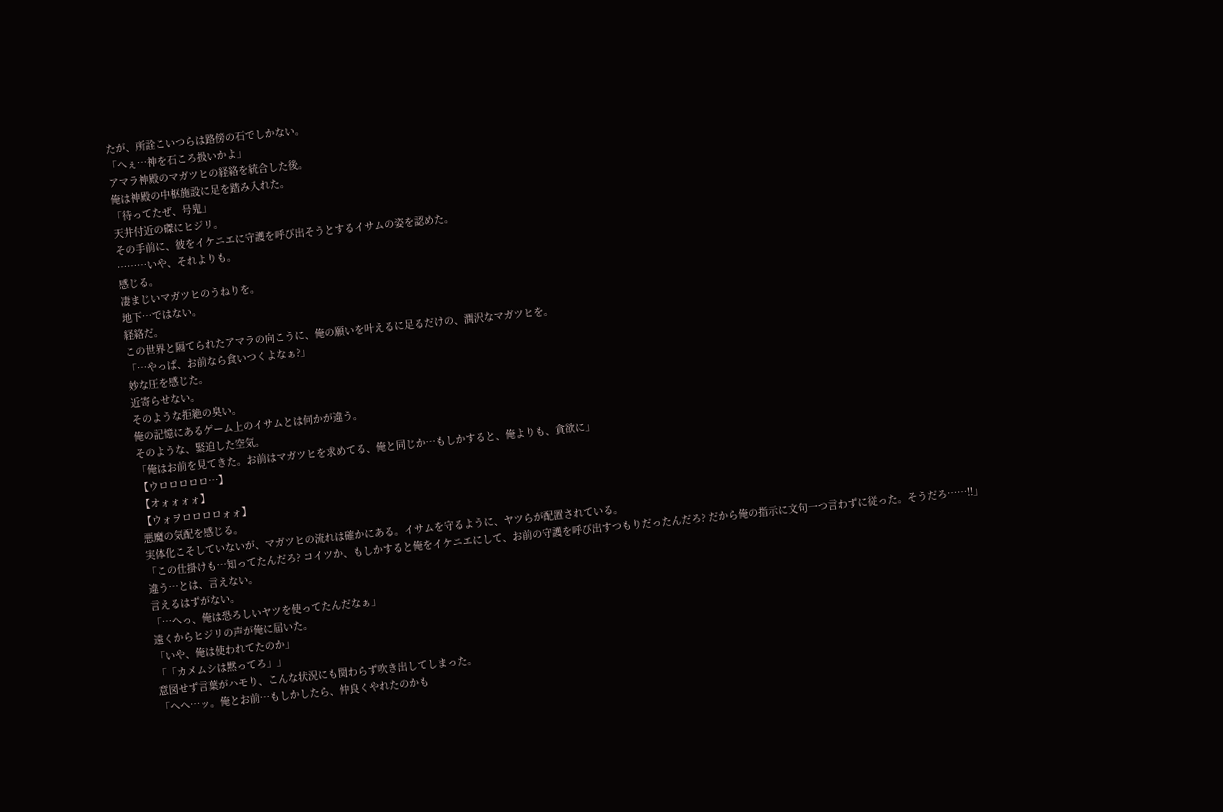たが、所詮こいつらは路傍の石でしかない。
「へぇ…神を石ころ扱いかよ」
アマラ神殿のマガツヒの経絡を統合した後。
俺は神殿の中枢施設に足を踏み入れた。
「待ってたぜ、号鬼」
天井付近の磔にヒジリ。
その手前に、彼をイケニエに守護を呼び出そうとするイサムの姿を認めた。
………いや、それよりも。
感じる。
凄まじいマガツヒのうねりを。
地下…ではない。
経絡だ。
この世界と隔てられたアマラの向こうに、俺の願いを叶えるに足るだけの、潤沢なマガツヒを。
「…やっぱ、お前なら食いつくよなぁ?」
妙な圧を感じた。
近寄らせない。
そのような拒絶の臭い。
俺の記憶にあるゲーム上のイサムとは何かが違う。
そのような、緊迫した空気。
「俺はお前を見てきた。お前はマガツヒを求めてる、俺と同じか…もしかすると、俺よりも、貪欲に」
【ウロロロロロ…】
【オォォォォ】
【ウォヲロロロロォォ】
悪魔の気配を感じる。
実体化こそしていないが、マガツヒの流れは確かにある。イサムを守るように、ヤツらが配置されている。
「この仕掛けも…知ってたんだろ? コイツか、もしかすると俺をイケニエにして、お前の守護を呼び出すつもりだったんだろ? だから俺の指示に文句一つ言わずに従った。そうだろ……!!」
違う…とは、言えない。
言えるはずがない。
「…へっ、俺は恐ろしいヤツを使ってたんだなぁ」
遠くからヒジリの声が俺に届いた。
「いや、俺は使われてたのか」
「「カメムシは黙ってろ」」
意図せず言葉がハモり、こんな状況にも関わらず吹き出してしまった。
「へへ…ッ。俺とお前…もしかしたら、仲良くやれたのかも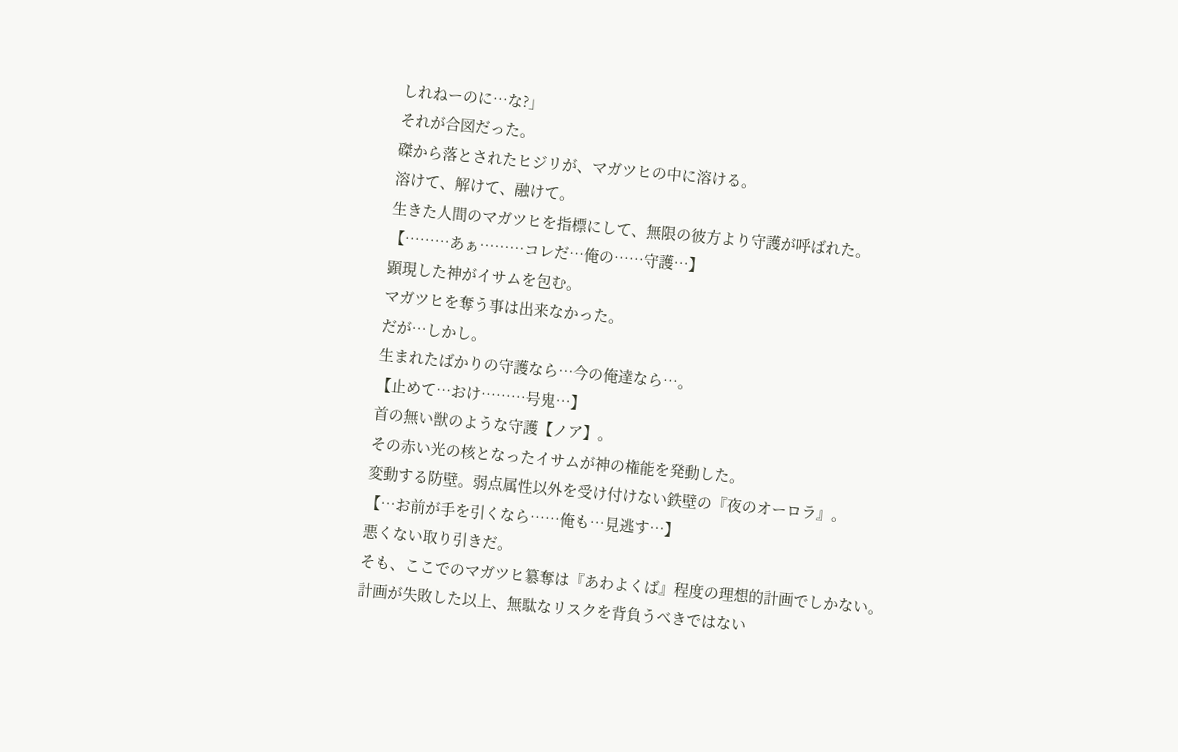しれねーのに…な?」
それが合図だった。
磔から落とされたヒジリが、マガツヒの中に溶ける。
溶けて、解けて、融けて。
生きた人間のマガツヒを指標にして、無限の彼方より守護が呼ばれた。
【………あぁ………コレだ…俺の……守護…】
顕現した神がイサムを包む。
マガツヒを奪う事は出来なかった。
だが…しかし。
生まれたばかりの守護なら…今の俺達なら…。
【止めて…おけ………号鬼…】
首の無い獣のような守護【ノア】。
その赤い光の核となったイサムが神の権能を発動した。
変動する防壁。弱点属性以外を受け付けない鉄壁の『夜のオーロラ』。
【…お前が手を引くなら……俺も…見逃す…】
悪くない取り引きだ。
そも、ここでのマガツヒ簒奪は『あわよくば』程度の理想的計画でしかない。
計画が失敗した以上、無駄なリスクを背負うべきではない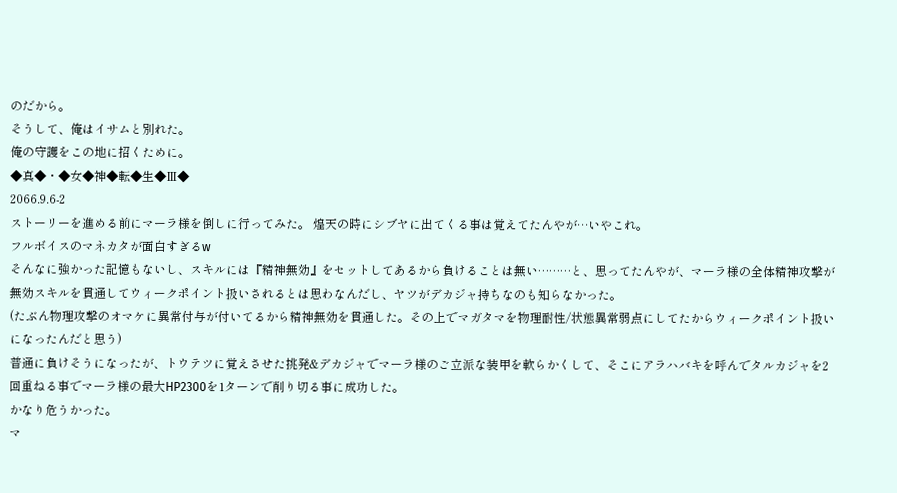のだから。
そうして、俺はイサムと別れた。
俺の守護をこの地に招くために。
◆真◆・◆女◆神◆転◆生◆Ⅲ◆
2066.9.6-2
ストーリーを進める前にマーラ様を倒しに行ってみた。 煌天の時にシブヤに出てくる事は覚えてたんやが…いやこれ。
フルボイスのマネカタが面白すぎるw
そんなに強かった記憶もないし、スキルには『精神無効』をセットしてあるから負けることは無い………と、思ってたんやが、マーラ様の全体精神攻撃が無効スキルを貫通してウィークポイント扱いされるとは思わなんだし、ヤツがデカジャ持ちなのも知らなかった。
(たぶん物理攻撃のオマケに異常付与が付いてるから精神無効を貫通した。その上でマガタマを物理耐性/状態異常弱点にしてたからウィークポイント扱いになったんだと思う)
普通に負けそうになったが、トウテツに覚えさせた挑発&デカジャでマーラ様のご立派な装甲を軟らかくして、そこにアラハバキを呼んでタルカジャを2回重ねる事でマーラ様の最大HP2300を1ターンで削り切る事に成功した。
かなり危うかった。
マ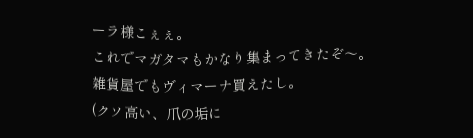ーラ様こぇぇ。
これでマガタマもかなり集まってきたぞ〜。
雑貨屋でもヴィマーナ買えたし。
(クソ高い、爪の垢に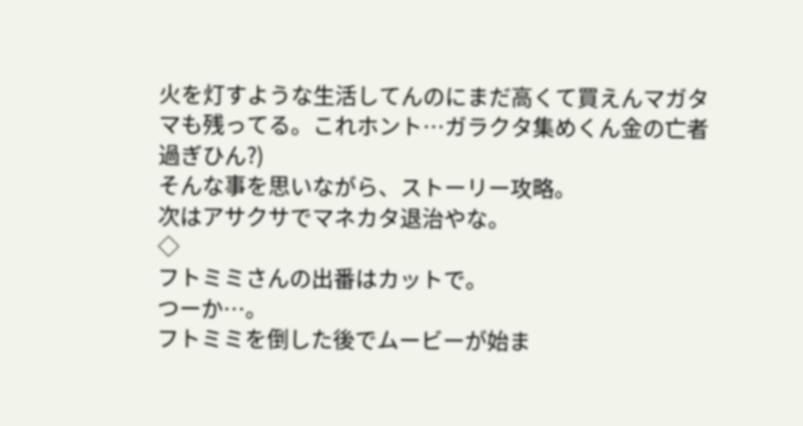火を灯すような生活してんのにまだ高くて買えんマガタマも残ってる。これホント…ガラクタ集めくん金の亡者過ぎひん?)
そんな事を思いながら、ストーリー攻略。
次はアサクサでマネカタ退治やな。
◇
フトミミさんの出番はカットで。
つーか…。
フトミミを倒した後でムービーが始ま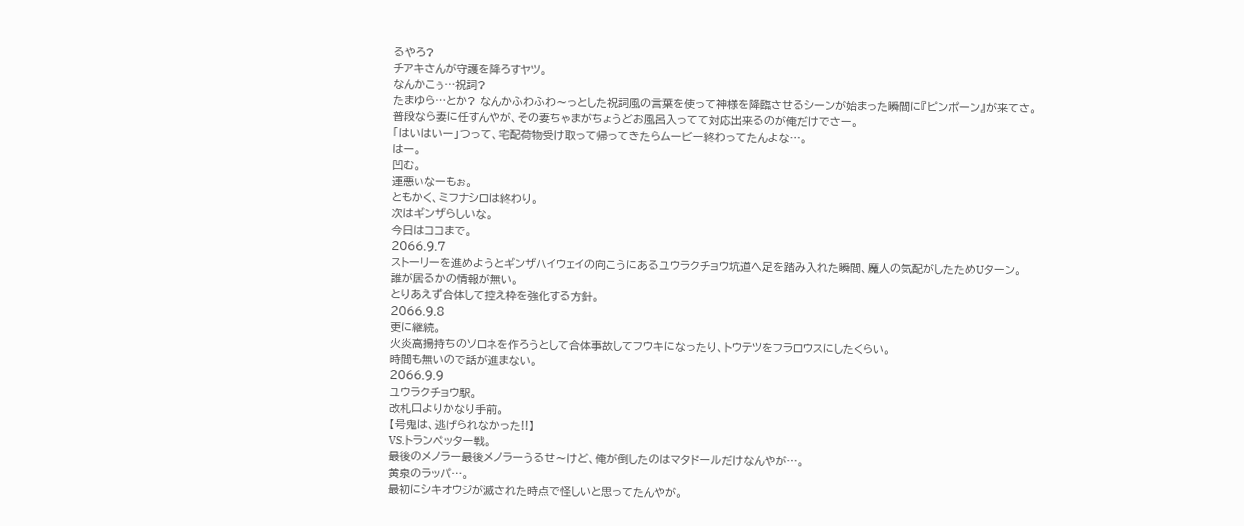るやろ?
チアキさんが守護を降ろすヤツ。
なんかこぅ…祝詞?
たまゆら…とか? なんかふわふわ〜っとした祝詞風の言葉を使って神様を降臨させるシーンが始まった瞬間に『ピンポーン』が来てさ。
普段なら妻に任すんやが、その妻ちゃまがちょうどお風呂入ってて対応出来るのが俺だけでさー。
「はいはいー」つって、宅配荷物受け取って帰ってきたらムービー終わってたんよな…。
はー。
凹む。
運悪ぃなーもぉ。
ともかく、ミフナシロは終わり。
次はギンザらしいな。
今日はココまで。
2066.9.7
ストーリーを進めようとギンザハイウェイの向こうにあるユウラクチョウ坑道へ足を踏み入れた瞬間、魔人の気配がしたためUターン。
誰が居るかの情報が無い。
とりあえず合体して控え枠を強化する方針。
2066.9.8
更に継続。
火炎高揚持ちのソロネを作ろうとして合体事故してフウキになったり、トウテツをフラロウスにしたくらい。
時間も無いので話が進まない。
2066.9.9
ユウラクチョウ駅。
改札口よりかなり手前。
【号鬼は、逃げられなかった!!】
VS.トランペッター戦。
最後のメノラー最後メノラーうるせ〜けど、俺が倒したのはマタドールだけなんやが…。
黄泉のラッパ…。
最初にシキオウジが滅された時点で怪しいと思ってたんやが。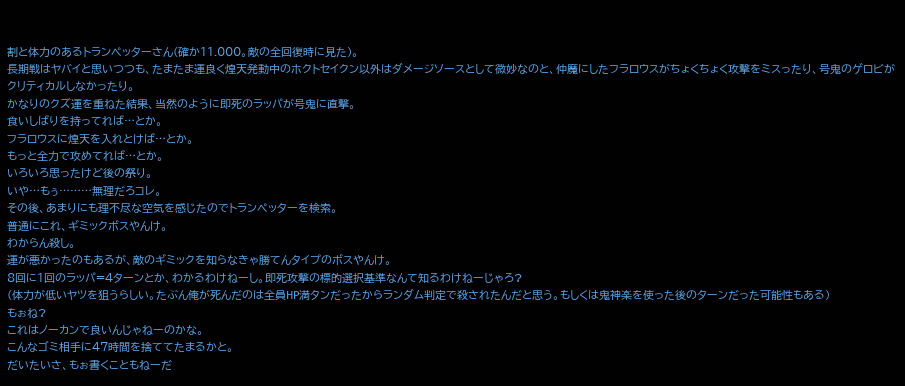割と体力のあるトランペッターさん(確か11.000。敵の全回復時に見た)。
長期戦はヤバイと思いつつも、たまたま運良く煌天発動中のホクトセイクン以外はダメージソースとして微妙なのと、仲魔にしたフラロウスがちょくちょく攻撃をミスったり、号鬼のゲロビがクリティカルしなかったり。
かなりのクズ運を重ねた結果、当然のように即死のラッパが号鬼に直撃。
食いしばりを持ってれば…とか。
フラロウスに煌天を入れとけば…とか。
もっと全力で攻めてれば…とか。
いろいろ思ったけど後の祭り。
いや…もぅ………無理だろコレ。
その後、あまりにも理不尽な空気を感じたのでトランペッターを検索。
普通にこれ、ギミックボスやんけ。
わからん殺し。
運が悪かったのもあるが、敵のギミックを知らなきゃ勝てんタイプのボスやんけ。
8回に1回のラッパ=4ターンとか、わかるわけねーし。即死攻撃の標的選択基準なんて知るわけねーじゃろ?
(体力が低いヤツを狙うらしい。たぶん俺が死んだのは全員HP満タンだったからランダム判定で殺されたんだと思う。もしくは鬼神楽を使った後のターンだった可能性もある)
もぉね?
これはノーカンで良いんじゃねーのかな。
こんなゴミ相手に47時間を捨ててたまるかと。
だいたいさ、もぉ書くこともねーだ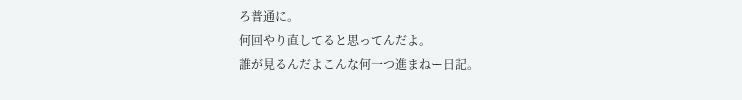ろ普通に。
何回やり直してると思ってんだよ。
誰が見るんだよこんな何一つ進まねー日記。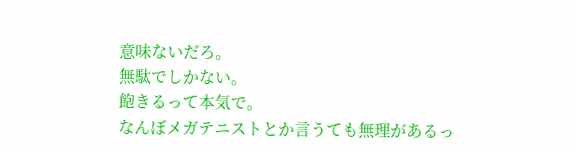意味ないだろ。
無駄でしかない。
飽きるって本気で。
なんぼメガテニストとか言うても無理があるっ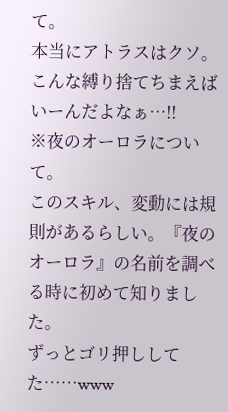て。
本当にアトラスはクソ。
こんな縛り捨てちまえばいーんだよなぁ…!!
※夜のオーロラについて。
このスキル、変動には規則があるらしい。『夜のオーロラ』の名前を調べる時に初めて知りました。
ずっとゴリ押ししてた……www